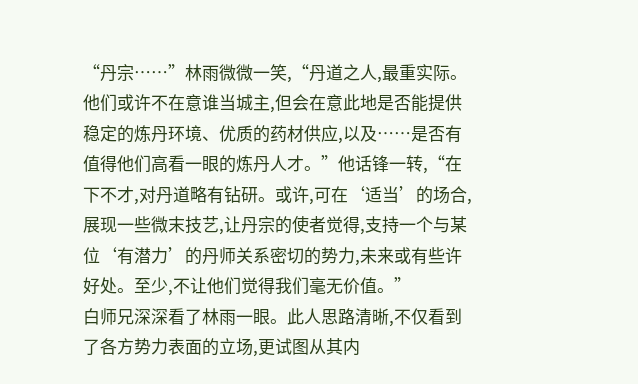“丹宗……”林雨微微一笑,“丹道之人,最重实际。他们或许不在意谁当城主,但会在意此地是否能提供稳定的炼丹环境、优质的药材供应,以及……是否有值得他们高看一眼的炼丹人才。”他话锋一转,“在下不才,对丹道略有钻研。或许,可在‘适当’的场合,展现一些微末技艺,让丹宗的使者觉得,支持一个与某位‘有潜力’的丹师关系密切的势力,未来或有些许好处。至少,不让他们觉得我们毫无价值。”
白师兄深深看了林雨一眼。此人思路清晰,不仅看到了各方势力表面的立场,更试图从其内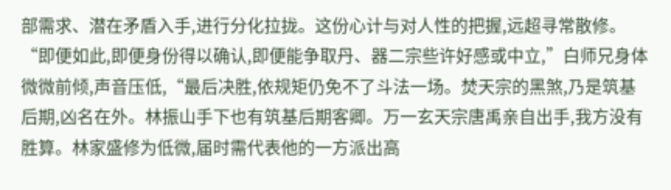部需求、潜在矛盾入手,进行分化拉拢。这份心计与对人性的把握,远超寻常散修。
“即便如此,即便身份得以确认,即便能争取丹、器二宗些许好感或中立,”白师兄身体微微前倾,声音压低,“最后决胜,依规矩仍免不了斗法一场。焚天宗的黑煞,乃是筑基后期,凶名在外。林振山手下也有筑基后期客卿。万一玄天宗唐禹亲自出手,我方没有胜算。林家盛修为低微,届时需代表他的一方派出高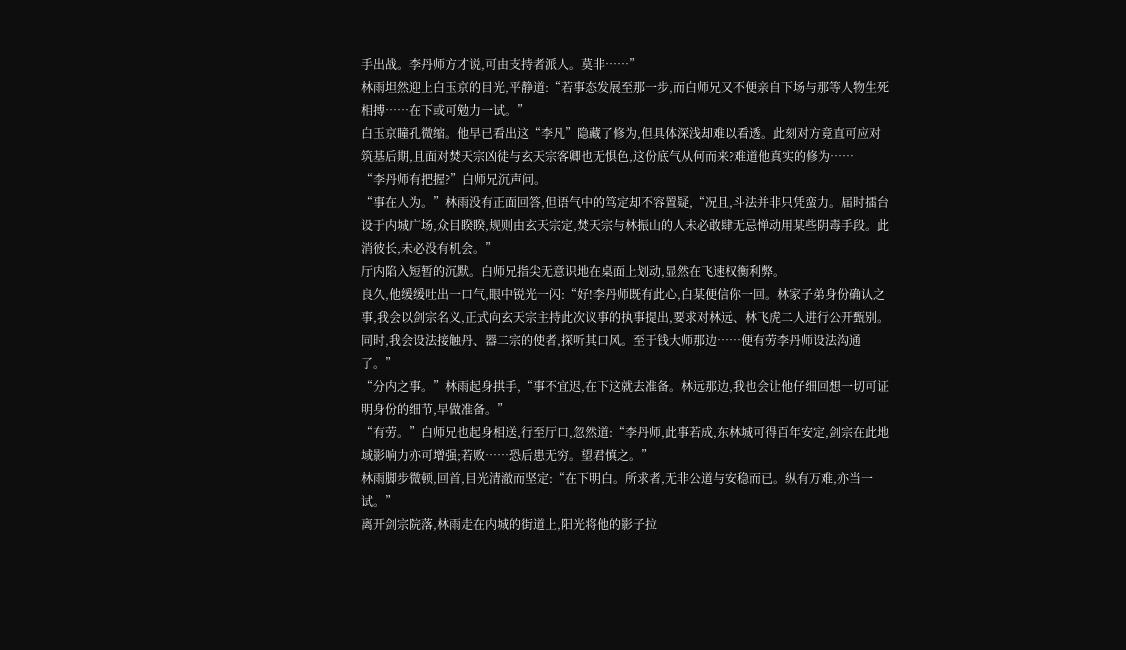手出战。李丹师方才说,可由支持者派人。莫非……”
林雨坦然迎上白玉京的目光,平静道:“若事态发展至那一步,而白师兄又不便亲自下场与那等人物生死相搏……在下或可勉力一试。”
白玉京瞳孔微缩。他早已看出这“李凡”隐藏了修为,但具体深浅却难以看透。此刻对方竟直可应对筑基后期,且面对焚天宗凶徒与玄天宗客卿也无惧色,这份底气从何而来?难道他真实的修为……
“李丹师有把握?”白师兄沉声问。
“事在人为。”林雨没有正面回答,但语气中的笃定却不容置疑,“况且,斗法并非只凭蛮力。届时擂台设于内城广场,众目睽睽,规则由玄天宗定,焚天宗与林振山的人未必敢肆无忌惮动用某些阴毒手段。此消彼长,未必没有机会。”
厅内陷入短暂的沉默。白师兄指尖无意识地在桌面上划动,显然在飞速权衡利弊。
良久,他缓缓吐出一口气,眼中锐光一闪:“好!李丹师既有此心,白某便信你一回。林家子弟身份确认之事,我会以剑宗名义,正式向玄天宗主持此次议事的执事提出,要求对林远、林飞虎二人进行公开甄别。同时,我会设法接触丹、器二宗的使者,探听其口风。至于钱大师那边……便有劳李丹师设法沟通了。”
“分内之事。”林雨起身拱手,“事不宜迟,在下这就去准备。林远那边,我也会让他仔细回想一切可证明身份的细节,早做准备。”
“有劳。”白师兄也起身相送,行至厅口,忽然道:“李丹师,此事若成,东林城可得百年安定,剑宗在此地域影响力亦可增强;若败……恐后患无穷。望君慎之。”
林雨脚步微顿,回首,目光清澈而坚定:“在下明白。所求者,无非公道与安稳而已。纵有万难,亦当一试。”
离开剑宗院落,林雨走在内城的街道上,阳光将他的影子拉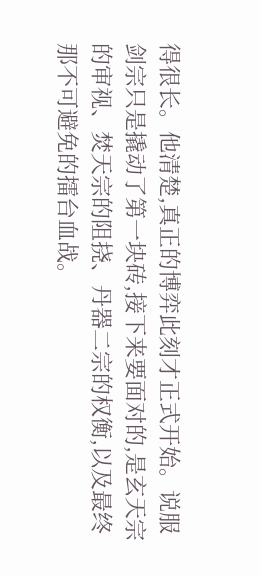得很长。他清楚,真正的博弈此刻才正式开始。说服剑宗只是撬动了第一块砖,接下来要面对的,是玄天宗的审视、焚天宗的阻挠、丹器二宗的权衡,以及最终那不可避免的擂台血战。